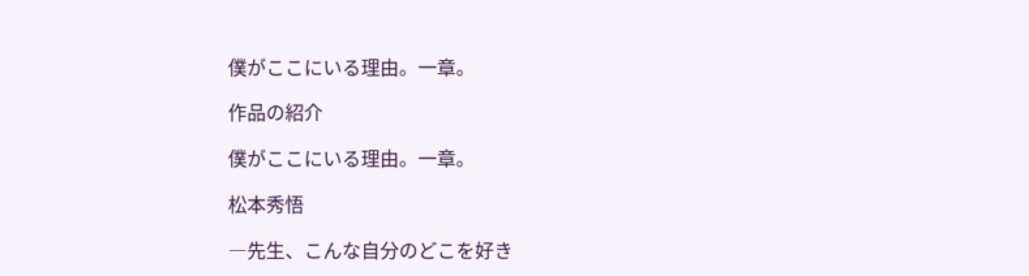僕がここにいる理由。一章。

作品の紹介

僕がここにいる理由。一章。

松本秀悟

―先生、こんな自分のどこを好き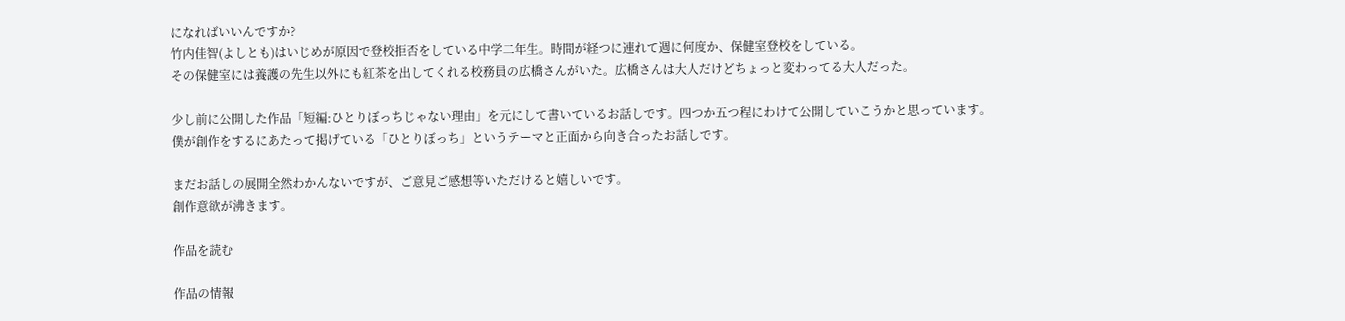になればいいんですか?
竹内佳智(よしとも)はいじめが原因で登校拒否をしている中学二年生。時間が経つに連れて週に何度か、保健室登校をしている。
その保健室には養護の先生以外にも紅茶を出してくれる校務員の広橋さんがいた。広橋さんは大人だけどちょっと変わってる大人だった。

少し前に公開した作品「短編:ひとりぼっちじゃない理由」を元にして書いているお話しです。四つか五つ程にわけて公開していこうかと思っています。
僕が創作をするにあたって掲げている「ひとりぼっち」というテーマと正面から向き合ったお話しです。

まだお話しの展開全然わかんないですが、ご意見ご感想等いただけると嬉しいです。
創作意欲が沸きます。

作品を読む

作品の情報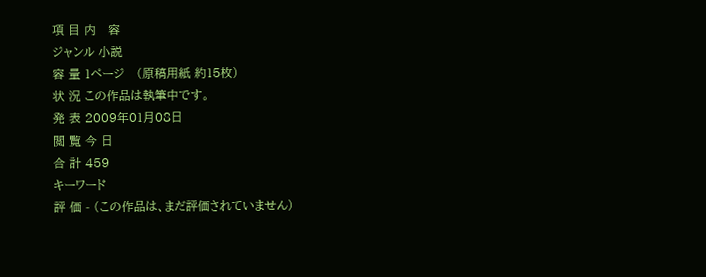項 目 内   容
ジャンル 小説
容 量 1ページ   (原稿用紙 約15枚)
状 況 この作品は執筆中です。
発 表 2009年01月08日
閲 覧 今 日
合 計 459
キーワード
評 価 - (この作品は、まだ評価されていません)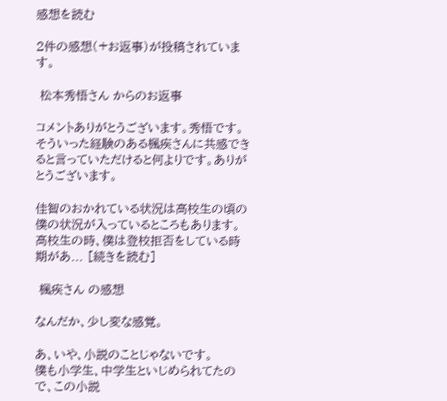感想を読む

2件の感想(+お返事)が投稿されています。

 松本秀悟さん からのお返事

コメントありがとうございます。秀悟です。
そういった経験のある楓疾さんに共感できると言っていただけると何よりです。ありがとうございます。

佳智のおかれている状況は高校生の頃の僕の状況が入っているところもあります。高校生の時、僕は登校拒否をしている時期があ... [続きを読む]

 楓疾さん の感想

なんだか、少し変な感覚。

あ、いや、小説のことじゃないです。
僕も小学生、中学生といじめられてたので、この小説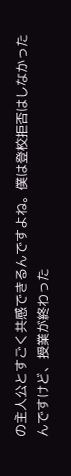の主人公とすごく共感できるんですよね。僕は登校拒否はしなかったんですけど、授業が終わった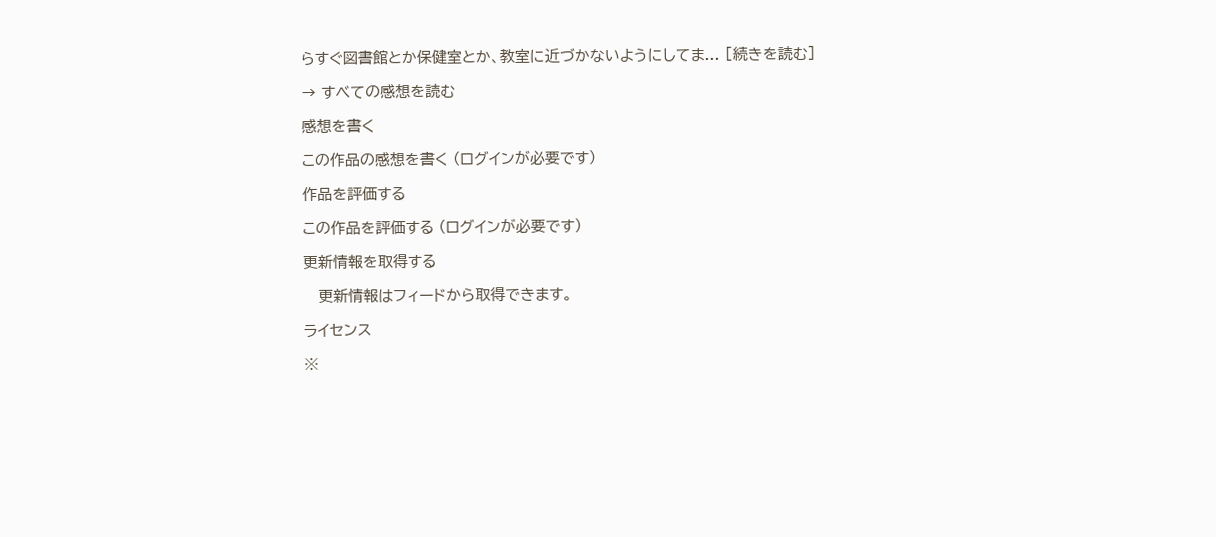らすぐ図書館とか保健室とか、教室に近づかないようにしてま... [続きを読む]

→ すべての感想を読む

感想を書く

この作品の感想を書く (ログインが必要です)

作品を評価する

この作品を評価する (ログインが必要です)

更新情報を取得する

   更新情報はフィードから取得できます。

ライセンス

※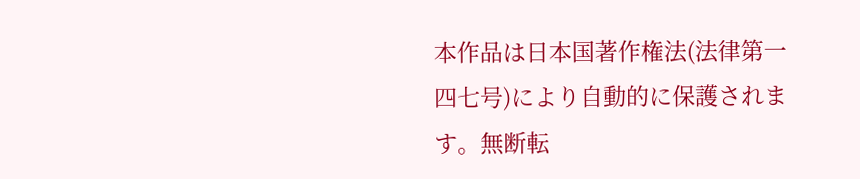本作品は日本国著作権法(法律第一四七号)により自動的に保護されます。無断転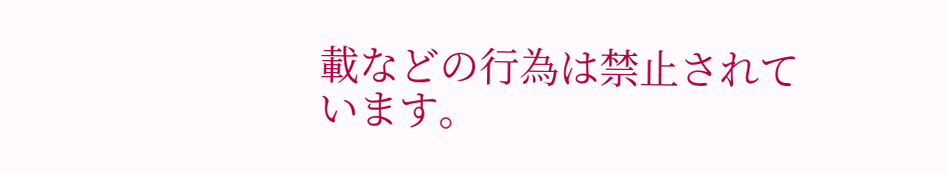載などの行為は禁止されています。